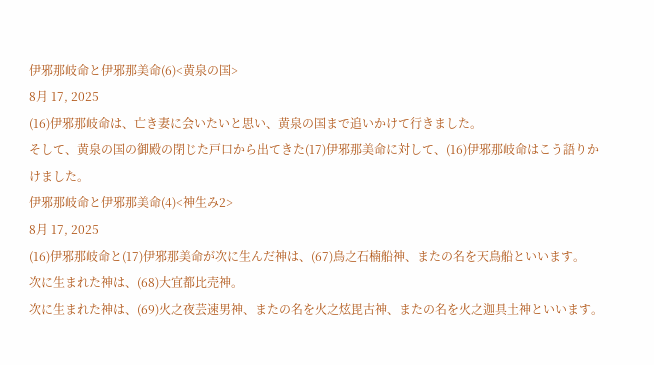伊邪那岐命と伊邪那美命(6)<黄泉の国>
8月 17, 2025
(16)伊邪那岐命は、亡き妻に会いたいと思い、黄泉の国まで追いかけて行きました。
そして、黄泉の国の御殿の閉じた戸口から出てきた(17)伊邪那美命に対して、(16)伊邪那岐命はこう語りかけました。
伊邪那岐命と伊邪那美命(4)<神生み2>
8月 17, 2025
(16)伊邪那岐命と(17)伊邪那美命が次に生んだ神は、(67)鳥之石楠船神、またの名を天鳥船といいます。
次に生まれた神は、(68)大宜都比売神。
次に生まれた神は、(69)火之夜芸速男神、またの名を火之炫毘古神、またの名を火之迦具土神といいます。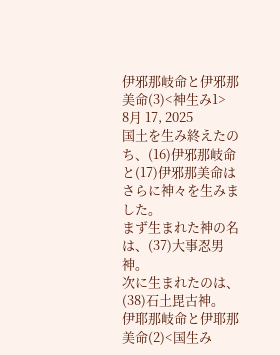伊邪那岐命と伊邪那美命(3)<神生み1>
8月 17, 2025
国土を生み終えたのち、(16)伊邪那岐命と(17)伊邪那美命はさらに神々を生みました。
まず生まれた神の名は、(37)大事忍男神。
次に生まれたのは、(38)石土毘古神。
伊耶那岐命と伊耶那美命(2)<国生み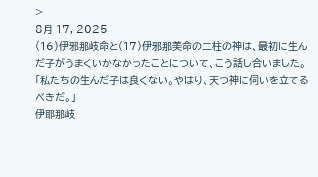>
8月 17, 2025
(16)伊邪那岐命と(17)伊邪那美命の二柱の神は、最初に生んだ子がうまくいかなかったことについて、こう話し合いました。
「私たちの生んだ子は良くない。やはり、天つ神に伺いを立てるべきだ。」
伊耶那岐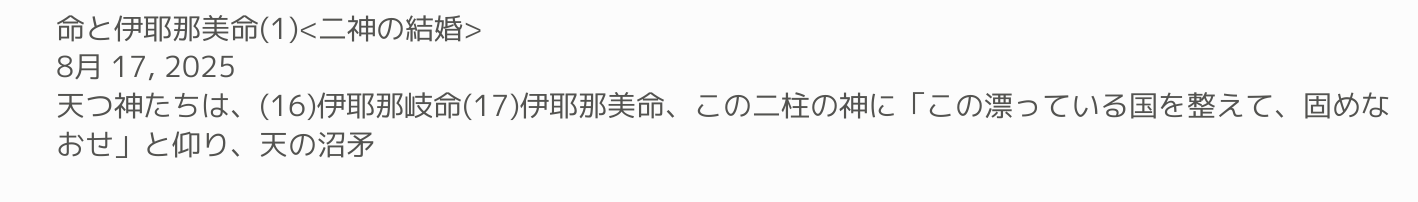命と伊耶那美命(1)<二神の結婚>
8月 17, 2025
天つ神たちは、(16)伊耶那岐命(17)伊耶那美命、この二柱の神に「この漂っている国を整えて、固めなおせ」と仰り、天の沼矛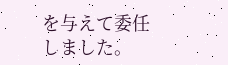を与えて委任しました。